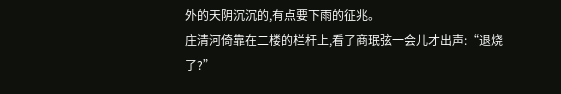外的天阴沉沉的,有点要下雨的征兆。
庄清河倚靠在二楼的栏杆上,看了商珉弦一会儿才出声:“退烧了?”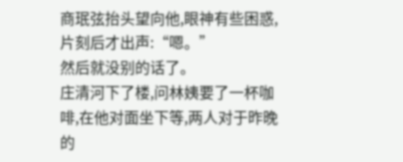商珉弦抬头望向他,眼神有些困惑,片刻后才出声:“嗯。”
然后就没别的话了。
庄清河下了楼,问林姨要了一杯咖啡,在他对面坐下等,两人对于昨晚的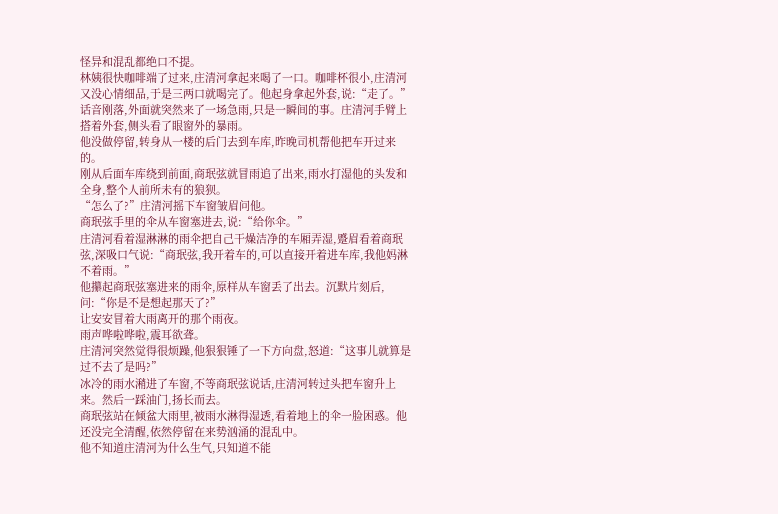怪异和混乱都绝口不提。
林姨很快咖啡端了过来,庄清河拿起来喝了一口。咖啡杯很小,庄清河又没心情细品,于是三两口就喝完了。他起身拿起外套,说:“走了。”
话音刚落,外面就突然来了一场急雨,只是一瞬间的事。庄清河手臂上搭着外套,侧头看了眼窗外的暴雨。
他没做停留,转身从一楼的后门去到车库,昨晚司机帮他把车开过来的。
刚从后面车库绕到前面,商珉弦就冒雨追了出来,雨水打湿他的头发和全身,整个人前所未有的狼狈。
“怎么了?”庄清河摇下车窗皱眉问他。
商珉弦手里的伞从车窗塞进去,说:“给你伞。”
庄清河看着湿淋淋的雨伞把自己干燥洁净的车厢弄湿,蹙眉看着商珉弦,深吸口气说:“商珉弦,我开着车的,可以直接开着进车库,我他妈淋不着雨。”
他攥起商珉弦塞进来的雨伞,原样从车窗丢了出去。沉默片刻后,问:“你是不是想起那天了?”
让安安冒着大雨离开的那个雨夜。
雨声哗啦哗啦,震耳欲聋。
庄清河突然觉得很烦躁,他狠狠锤了一下方向盘,怒道:“这事儿就算是过不去了是吗?”
冰冷的雨水潲进了车窗,不等商珉弦说话,庄清河转过头把车窗升上来。然后一踩油门,扬长而去。
商珉弦站在倾盆大雨里,被雨水淋得湿透,看着地上的伞一脸困惑。他还没完全清醒,依然停留在来势汹涌的混乱中。
他不知道庄清河为什么生气,只知道不能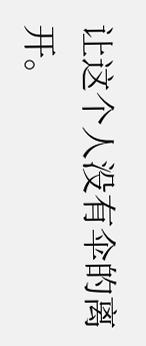让这个人没有伞的离开。